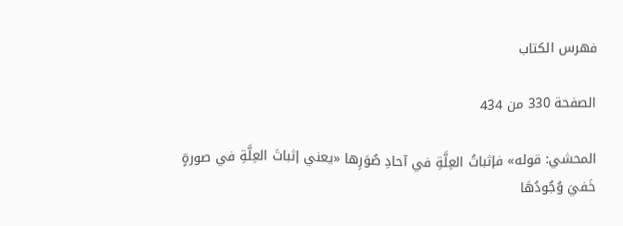فهرس الكتاب

الصفحة 330 من 434

المحشي: قوله» فإثباتُ العِلَّةِ في آحادِ صُوَرِها «يعني إثباتَ العِلَّةِ في صورةٍ خَفيَ وُجُودُهَا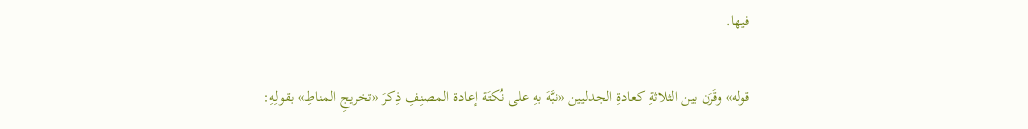فيها.

قوله» وقَرَن بين الثلاثةِ كعادةِ الجدليين «نبَّهَ بهِ على نُكتَة إعادة المصنِفِ ذِكرَ «تخريجِ المناطِ» بقولِهِ: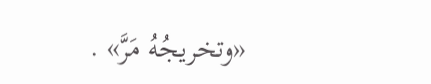«وتخريجُهُ مَرَّ» .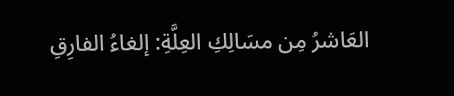العَاشرُ مِن مسَالِكِ العِلَّةِ: إلغاءُ الفارِقِ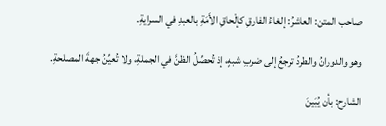صاحب المتن: العاشرُ: إلغاءُ الفارقِ كإلْحاقِ الأَمَةِ بالعبدِ في السرايةِ.

وهو والدورانُ والطردُ ترجعُ إلى ضربِ شبهٍ، إذ تُحصِّلُ الظنَّ في الجملةِ، ولا تُعيِّنُ جهةَ المصلحةِ.

الشارح: بأن يُبَينَ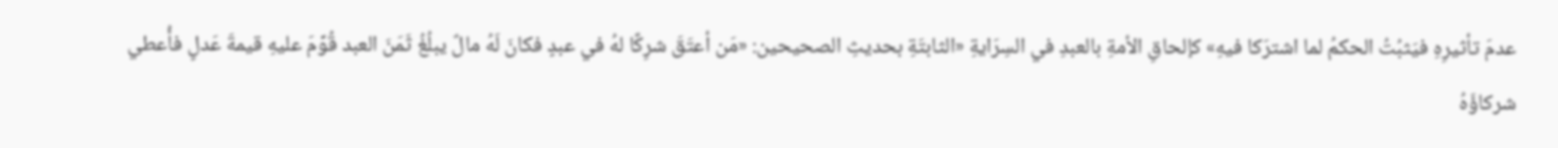عدمَ تأثيرِهِ فيَثبُتُ الحكمُ لما اشترَكا فيهِ» كإلحاقِ الأمةِ بالعبدِ في السِرَايةِ «الثابتَةِ بحديثِ الصحيحين: «مَن أعتَقَ شرِكًا لهُ في عبدٍ فكانَ لَهُ مالٌ يبلُغُ ثَمَنَ العبد قُوِّمَ عليهِ قيمةَ عَدلٍ فأُعطي شركاؤَهُ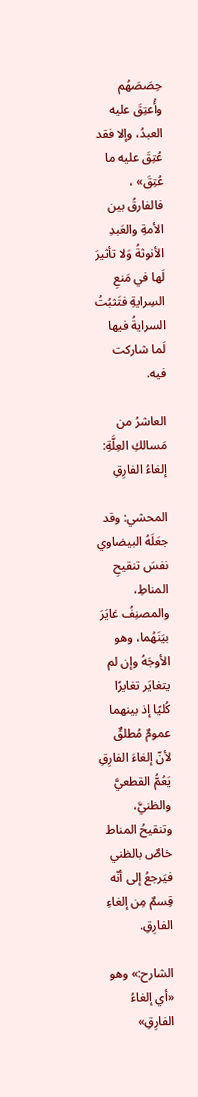حِصَصَهُم وأُعتِقَ عليه العبدُ، وإلا فقد عُتِقَ عليه ما عُتِقَ» ، فالفارقُ بين الأمةِ والعَبدِ الأنوثةُ وَلا تأثيرَ لَها في مَنعِ السِرايةِ فتَثبُتُ السرايةُ فيها لَما شاركت فيه.

العاشرُ من مَسالكِ العِلَّةِ: إلغاءُ الفارِقِ

المحشي: وقد جعَلَهُ البيضاوي نفسَ تنقيحِ المناطِ، والمصنِفُ غايَرَ بيَنَهُما، وهو الأوجَهُ وإن لم يتغايَر تغايرًا كُليًا إذ بينهما عمومٌ مُطلقٌ لأنّ إلغاءَ الفارِقِ يَعُمُّ القطعيَّ والظنيَّ، وتنقيحُ المناط خاصٌ بالظني فيَرجعُ إلى أنّه قِسمٌ مِن إلغاءِ الفارِقِ.

الشارح:» وهو «أي إلغاءُ الفارِقِ»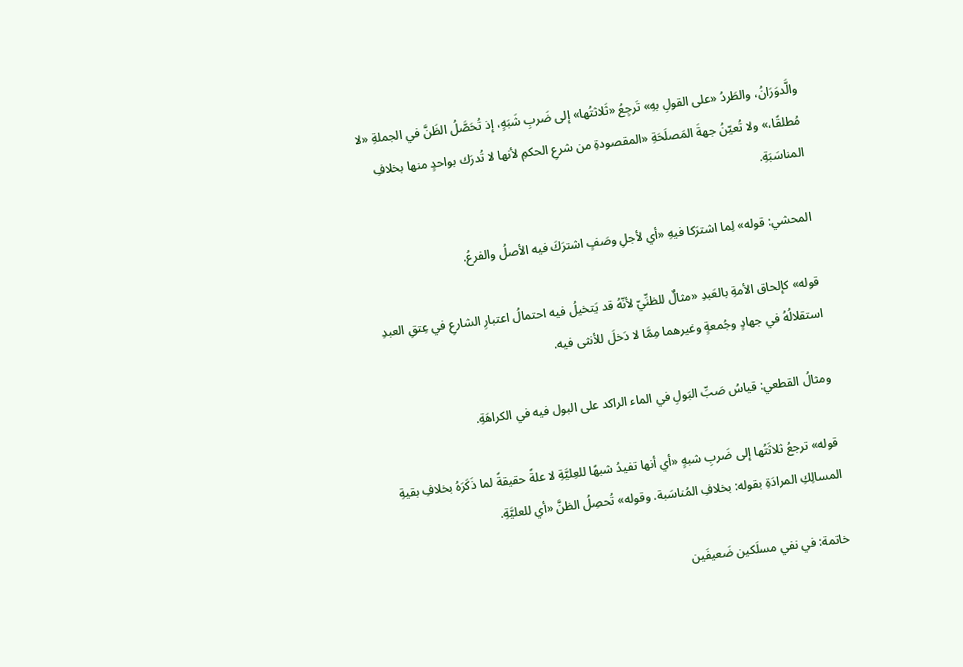والَّدوَرَانُ، والطَردُ «على القولِ بهِ» تَرجِعُ «ثَلاثتُها» إلى ضَربِ شَبَهٍ، إذ تُحَصَّلُ الظَنَّ في الجملةِ «لا مُطلقًا،» ولا تُعيّنُ جهةَ المَصلَحَةِ «المقصودةِ من شرعِ الحكمِ لأنها لا تُدرَك بواحدٍ منها بخلافِ المناسَبَةِ.

المحشي: قوله» لِما اشترَكا فيهِ «أي لأجلِ وصَفٍ اشترَكَ فيه الأصلُ والفرعُ.

قوله» كإلحاق الأمةِ بالعَبدِ «مثالٌ للظنِّيّ لأنّهُ قد يَتخيلُ فيه احتمالُ اعتبارِ الشارعِ في عِتقِ العبدِ استقلالُهُ في جهادٍ وجُمعةٍ وغيرهما مِمَّا لا دَخلَ للأنثى فيه.

ومثالُ القطعي: قياسُ صَبِّ البَولِ في الماء الراكد على البول فيه في الكراهَةِ.

قوله» ترجعُ ثلاثَتُها إلى ضَربِ شبهٍ «أي أنها تفيدُ شبهًا للعِليَّةِ لا علةً حقيقةً لما ذَكَرَهُ بخلافِ بقيةِ المسالِكِ المرادَةِ بقوله: بخلافِ المُناسَبة. وقوله» تُحصِلُ الظنَّ «أي للعليَّةِ.

خاتمة: في نفي مسلَكين ضَعيفَين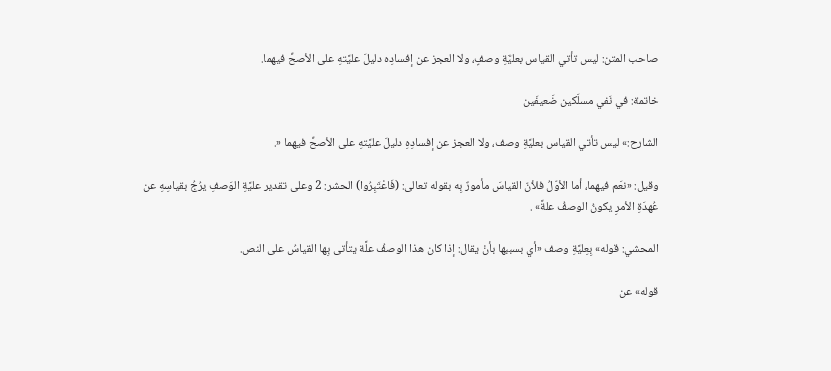صاحب المتن: ليس تأتي القياس بعليَّةِ وصفٍ، ولا العجز عن إفسادِه دليلَ عليَّتهِ على الأصحِّ فيهما.

خاتمة: في نَفي مسلَكين ضَعيفَين

الشارح:» ليس تأتي القياس بعليَّةِ وصف، ولا العجز عن إفسادِهِ دليلَ عليَّتهِ على الأصحِّ فيهما «.

وقيل: «نعَم فيهما، أما الأوّلُ فلأنّ القياسَ مأمورٌ بِه بقوله تعالى: (فَاعْتَبِرُوا) الحشر: 2 وعلى تقدير عليَّةِ الوَصفِ يرُجُ بقياسِهِ عن عُهدَةِ الأمرِ يكونُ الوصفُ علةً» .

المحشي: قوله» بِعِليَّةِ وصف «أي بسببها بأنْ يقال: إذا كان هذا الوصفُ علَّة يتأتى بِها القياسُ على النص.

قوله» عن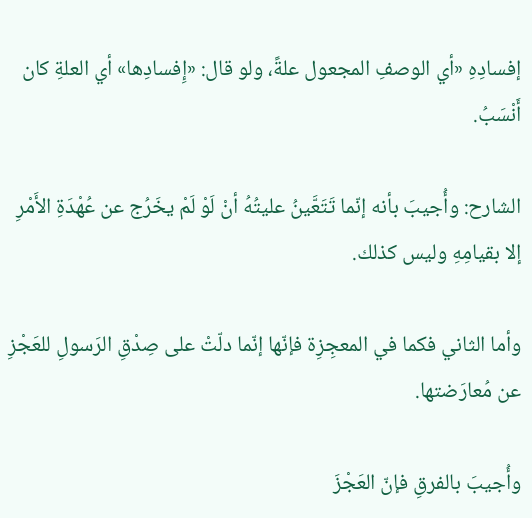إفسادِهِ «أي الوصفِ المجعول علةً، ولو قال: «إِفسادِها» أي العلةِ كان أَنْسَبُ.

الشارح: وأُجيبَ بأنه إنّما تَتَعَّينُ عليتُهُ أنْ لَوْ لَمْ يخَرُج عن عُهْدَةِ الأَمْرِ إلا بقيامِهِ وليس كذلك.

وأما الثاني فكما في المعجِزِة فإنّها إنّما دلّتْ على صِدْقِ الرَسولِ للعَجْزِ عن مُعارَضتها.

وأُجيبَ بالفرقِ فإنّ العَجْزَ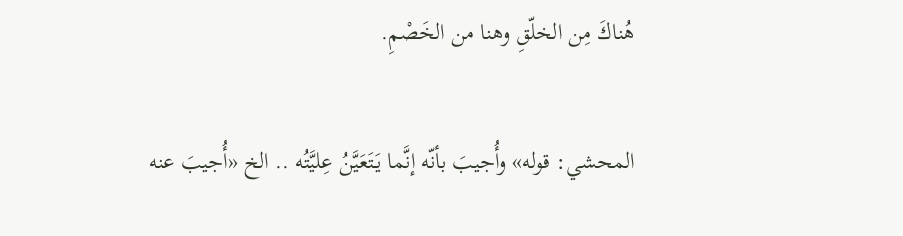هُناكَ مِن الخلّقِ وهنا من الخَصْمِ.

المحشي: قوله» وأُجيبَ بأنّه إنَّما يَتَعَيَّنُ عِليَّتُه .. الخ «أُجيبَ عنه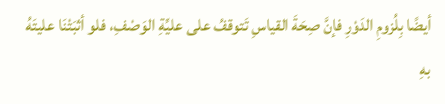أيضًا بِلُزومِ الدَوْرِ فإنَّ صِحَةَ القياسِ تَتوقفُ على عليِّةِ الوَصْفِ، فلو أثبَتْنَا عليتَهُ بهِ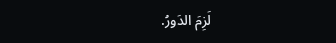لَزِمَ الدَورُ.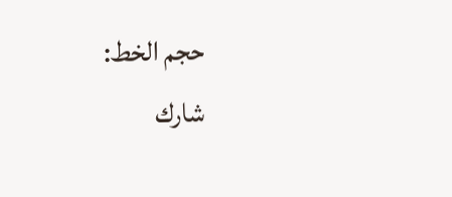حجم الخط:
شارك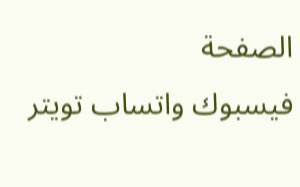الصفحة
فيسبوك واتساب تويتر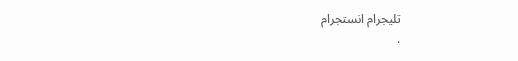تليجرام انستجرام
.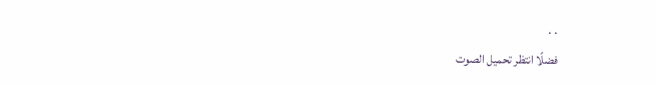. .
فضلًا انتظر تحميل الصوت